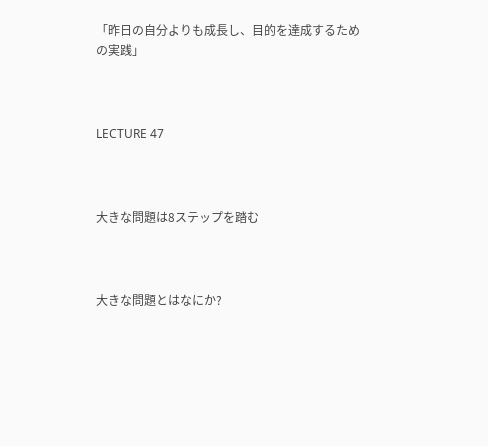「昨日の自分よりも成長し、目的を達成するための実践」



LECTURE 47



大きな問題は8ステップを踏む



大きな問題とはなにか?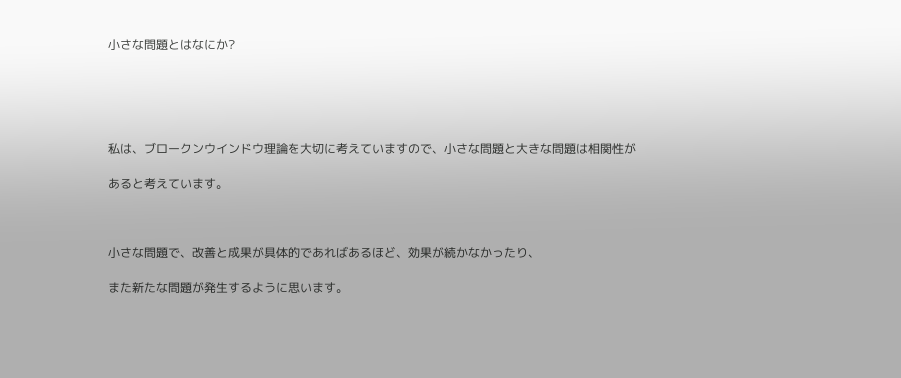小さな問題とはなにか?





私は、ブロークンウインドウ理論を大切に考えていますので、小さな問題と大きな問題は相関性が

あると考えています。



小さな問題で、改善と成果が具体的であればあるほど、効果が続かなかったり、

また新たな問題が発生するように思います。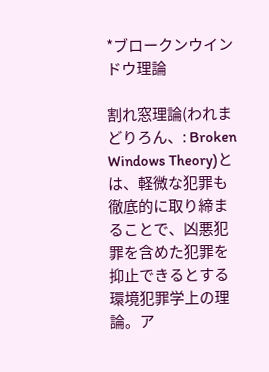*ブロークンウインドウ理論

割れ窓理論(われまどりろん、: Broken Windows Theory)とは、軽微な犯罪も徹底的に取り締まることで、凶悪犯罪を含めた犯罪を抑止できるとする環境犯罪学上の理論。ア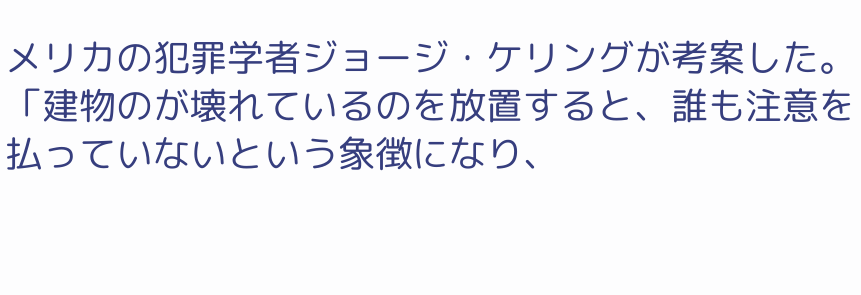メリカの犯罪学者ジョージ・ケリングが考案した。「建物のが壊れているのを放置すると、誰も注意を払っていないという象徴になり、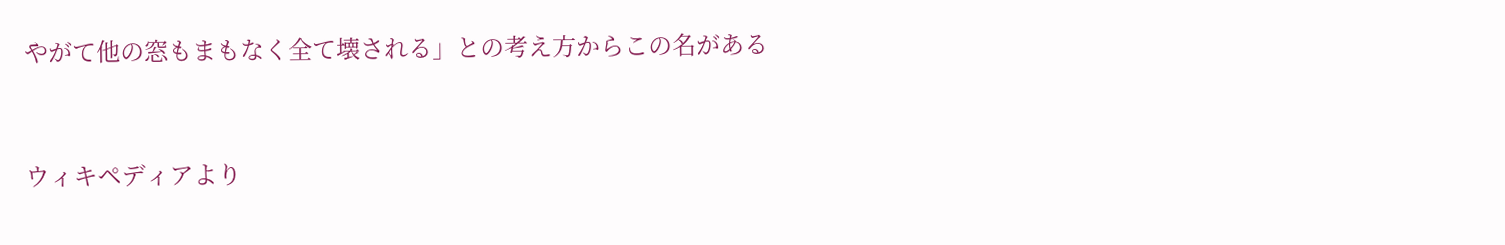やがて他の窓もまもなく全て壊される」との考え方からこの名がある



ウィキペディアより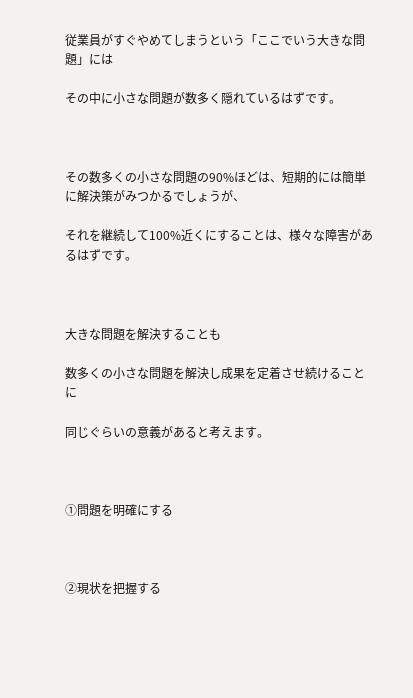従業員がすぐやめてしまうという「ここでいう大きな問題」には

その中に小さな問題が数多く隠れているはずです。



その数多くの小さな問題の90%ほどは、短期的には簡単に解決策がみつかるでしょうが、

それを継続して100%近くにすることは、様々な障害があるはずです。



大きな問題を解決することも

数多くの小さな問題を解決し成果を定着させ続けることに

同じぐらいの意義があると考えます。



①問題を明確にする



②現状を把握する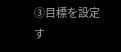③目標を設定す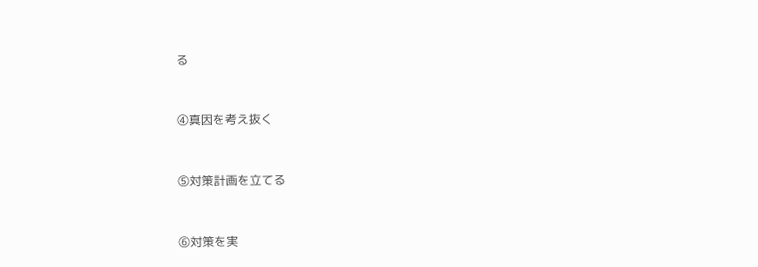る



④真因を考え抜く



⑤対策計画を立てる



⑥対策を実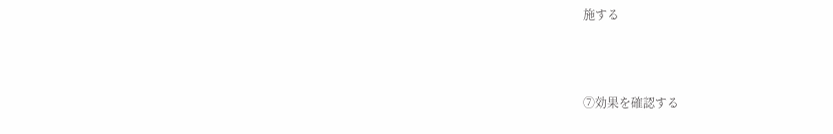施する



⑦効果を確認する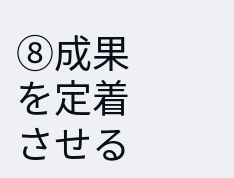⑧成果を定着させる